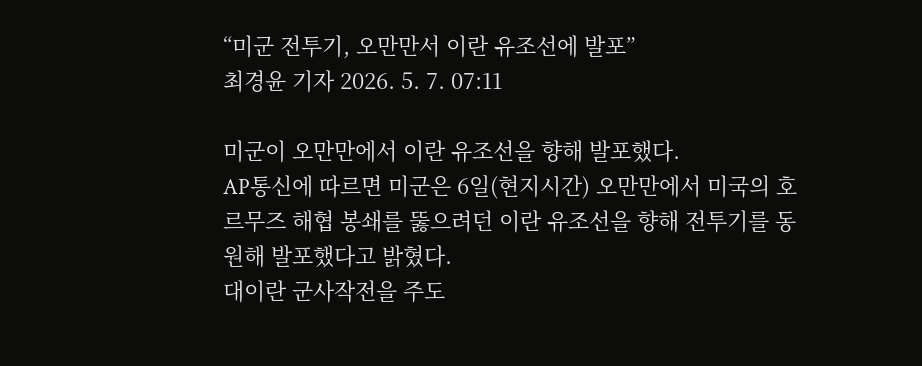“미군 전투기, 오만만서 이란 유조선에 발포”
최경윤 기자 2026. 5. 7. 07:11

미군이 오만만에서 이란 유조선을 향해 발포했다.
AP통신에 따르면 미군은 6일(현지시간) 오만만에서 미국의 호르무즈 해협 봉쇄를 뚫으려던 이란 유조선을 향해 전투기를 동원해 발포했다고 밝혔다.
대이란 군사작전을 주도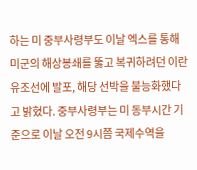하는 미 중부사령부도 이날 엑스를 통해 미군의 해상봉쇄를 뚫고 복귀하려던 이란 유조선에 발포, 해당 선박을 불능화했다고 밝혔다. 중부사령부는 미 동부시간 기준으로 이날 오전 9시쯤 국제수역을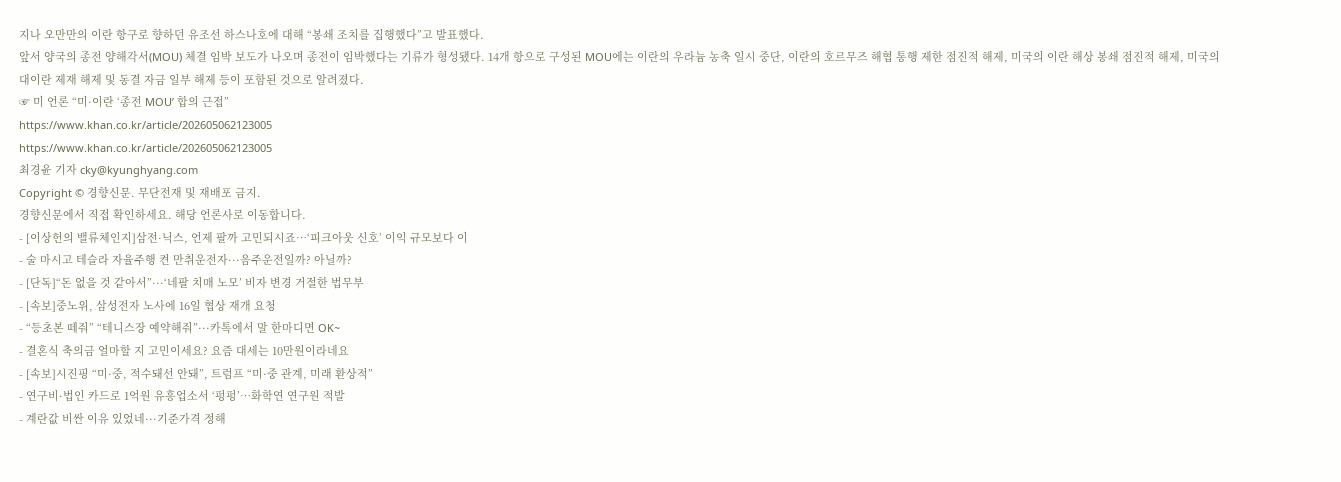지나 오만만의 이란 항구로 향하던 유조선 하스나호에 대해 “봉쇄 조치를 집행했다”고 발표했다.
앞서 양국의 종전 양해각서(MOU) 체결 임박 보도가 나오며 종전이 임박했다는 기류가 형성됐다. 14개 항으로 구성된 MOU에는 이란의 우라늄 농축 일시 중단, 이란의 호르무즈 해협 통행 제한 점진적 해제, 미국의 이란 해상 봉쇄 점진적 해제, 미국의 대이란 제재 해제 및 동결 자금 일부 해제 등이 포함된 것으로 알려졌다.
☞ 미 언론 “미·이란 ‘종전 MOU’ 합의 근접”
https://www.khan.co.kr/article/202605062123005
https://www.khan.co.kr/article/202605062123005
최경윤 기자 cky@kyunghyang.com
Copyright © 경향신문. 무단전재 및 재배포 금지.
경향신문에서 직접 확인하세요. 해당 언론사로 이동합니다.
- [이상헌의 밸류체인지]삼전·닉스, 언제 팔까 고민되시죠…‘피크아웃 신호’ 이익 규모보다 이
- 술 마시고 테슬라 자율주행 켠 만취운전자···음주운전일까? 아닐까?
- [단독]“돈 없을 것 같아서”···‘네팔 치매 노모’ 비자 변경 거절한 법무부
- [속보]중노위, 삼성전자 노사에 16일 협상 재개 요청
- “등초본 떼줘” “테니스장 예약해줘”···카톡에서 말 한마디면 OK~
- 결혼식 축의금 얼마할 지 고민이세요? 요즘 대세는 10만원이라네요
- [속보]시진핑 “미·중, 적수돼선 안돼”, 트럼프 “미·중 관계, 미래 환상적”
- 연구비·법인 카드로 1억원 유흥업소서 ‘펑펑’…화학연 연구원 적발
- 계란값 비싼 이유 있었네···기준가격 정해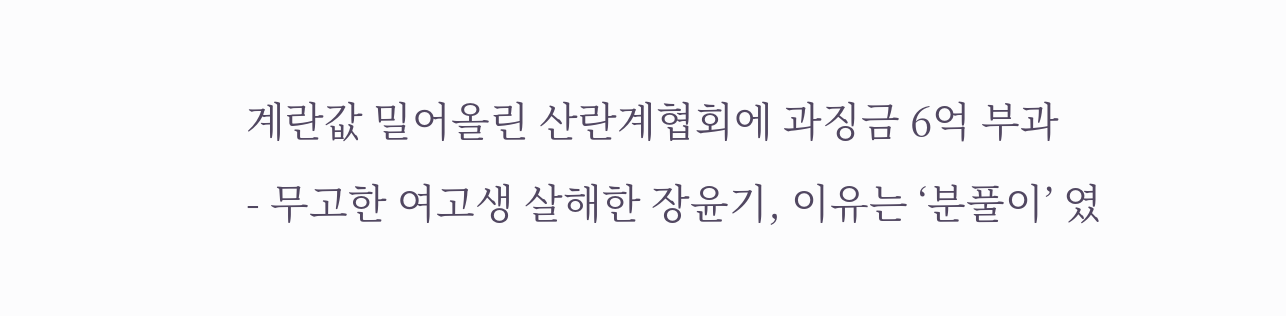계란값 밀어올린 산란계협회에 과징금 6억 부과
- 무고한 여고생 살해한 장윤기, 이유는 ‘분풀이’ 였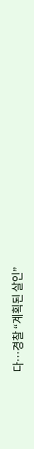다…경찰 “계획된 살인”